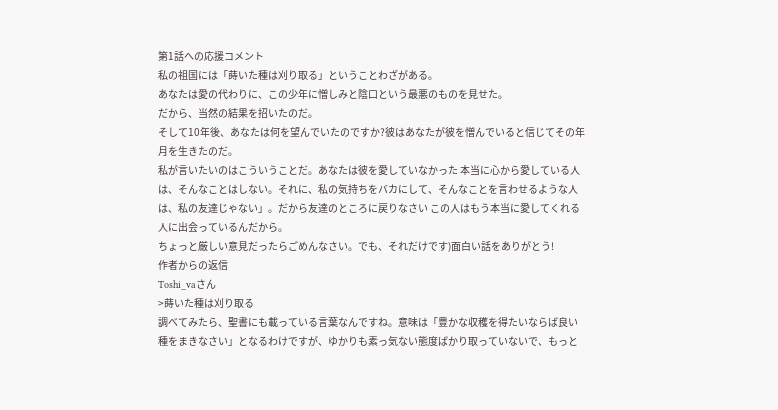第1話への応援コメント
私の祖国には「蒔いた種は刈り取る」ということわざがある。
あなたは愛の代わりに、この少年に憎しみと陰口という最悪のものを見せた。
だから、当然の結果を招いたのだ。
そして10年後、あなたは何を望んでいたのですか?彼はあなたが彼を憎んでいると信じてその年月を生きたのだ。
私が言いたいのはこういうことだ。あなたは彼を愛していなかった 本当に心から愛している人は、そんなことはしない。それに、私の気持ちをバカにして、そんなことを言わせるような人は、私の友達じゃない」。だから友達のところに戻りなさい この人はもう本当に愛してくれる人に出会っているんだから。
ちょっと厳しい意見だったらごめんなさい。でも、それだけです)面白い話をありがとう!
作者からの返信
Toshi_vaさん
>蒔いた種は刈り取る
調べてみたら、聖書にも載っている言葉なんですね。意味は「豊かな収穫を得たいならば良い種をまきなさい」となるわけですが、ゆかりも素っ気ない態度ばかり取っていないで、もっと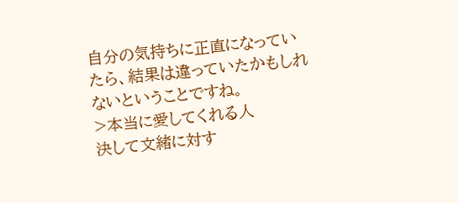自分の気持ちに正直になっていたら、結果は違っていたかもしれないということですね。
>本当に愛してくれる人
決して文緒に対す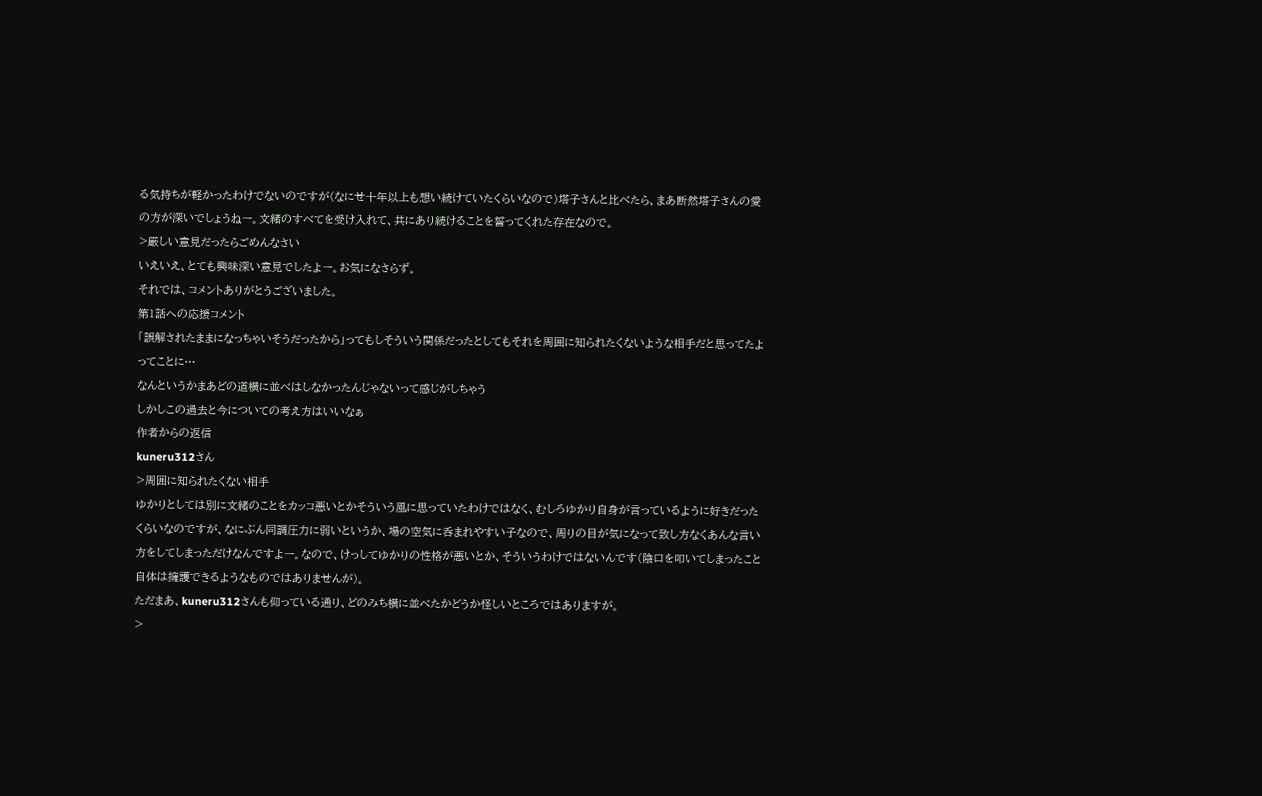る気持ちが軽かったわけでないのですが(なにせ十年以上も想い続けていたくらいなので)塔子さんと比べたら、まあ断然塔子さんの愛の方が深いでしょうねー。文緒のすべてを受け入れて、共にあり続けることを誓ってくれた存在なので。
>厳しい意見だったらごめんなさい
いえいえ、とても興味深い意見でしたよー。お気になさらず。
それでは、コメントありがとうございました。
第1話への応援コメント
「誤解されたままになっちゃいそうだったから」ってもしそういう関係だったとしてもそれを周囲に知られたくないような相手だと思ってたよってことに…
なんというかまあどの道横に並べはしなかったんじゃないって感じがしちゃう
しかしこの過去と今についての考え方はいいなぁ
作者からの返信
kuneru312さん
>周囲に知られたくない相手
ゆかりとしては別に文緒のことをカッコ悪いとかそういう風に思っていたわけではなく、むしろゆかり自身が言っているように好きだったくらいなのですが、なにぶん同調圧力に弱いというか、場の空気に呑まれやすい子なので、周りの目が気になって致し方なくあんな言い方をしてしまっただけなんですよー。なので、けっしてゆかりの性格が悪いとか、そういうわけではないんです(陰口を叩いてしまったこと自体は擁護できるようなものではありませんが)。
ただまあ、kuneru312さんも仰っている通り、どのみち横に並べたかどうか怪しいところではありますが。
>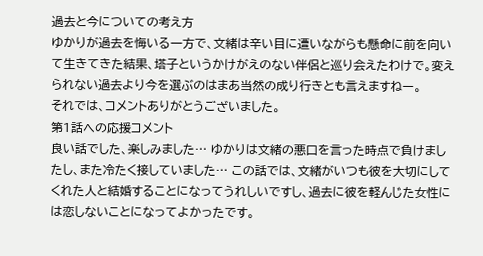過去と今についての考え方
ゆかりが過去を悔いる一方で、文緒は辛い目に遭いながらも懸命に前を向いて生きてきた結果、塔子というかけがえのない伴侶と巡り会えたわけで。変えられない過去より今を選ぶのはまあ当然の成り行きとも言えますねー。
それでは、コメントありがとうございました。
第1話への応援コメント
良い話でした、楽しみました… ゆかりは文緒の悪口を言った時点で負けましたし、また冷たく接していました… この話では、文緒がいつも彼を大切にしてくれた人と結婚することになってうれしいですし、過去に彼を軽んじた女性には恋しないことになってよかったです。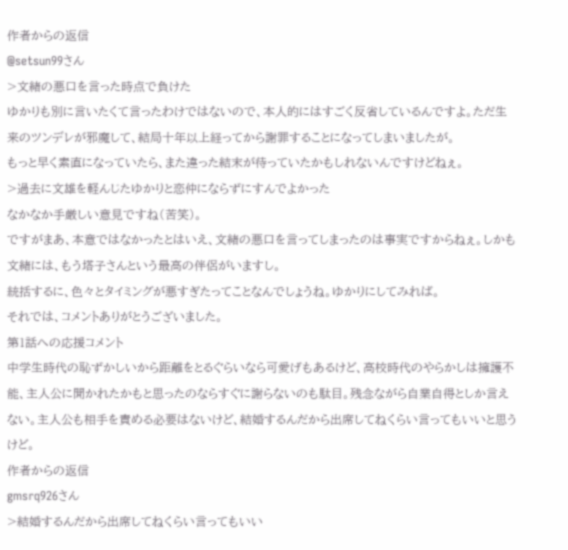作者からの返信
@setsun99さん
>文緒の悪口を言った時点で負けた
ゆかりも別に言いたくて言ったわけではないので、本人的にはすごく反省しているんですよ。ただ生来のツンデレが邪魔して、結局十年以上経ってから謝罪することになってしまいましたが。
もっと早く素直になっていたら、また違った結末が待っていたかもしれないんですけどねぇ。
>過去に文雄を軽んじたゆかりと恋仲にならずにすんでよかった
なかなか手厳しい意見ですね(苦笑)。
ですがまあ、本意ではなかったとはいえ、文緒の悪口を言ってしまったのは事実ですからねぇ。しかも文緒には、もう塔子さんという最高の伴侶がいますし。
統括するに、色々とタイミングが悪すぎたってことなんでしょうね。ゆかりにしてみれば。
それでは、コメントありがとうございました。
第1話への応援コメント
中学生時代の恥ずかしいから距離をとるぐらいなら可愛げもあるけど、高校時代のやらかしは擁護不能、主人公に聞かれたかもと思ったのならすぐに謝らないのも駄目。残念ながら自業自得としか言えない。主人公も相手を責める必要はないけど、結婚するんだから出席してねくらい言ってもいいと思うけど。
作者からの返信
gmsrq926さん
>結婚するんだから出席してねくらい言ってもいい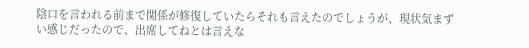陰口を言われる前まで関係が修復していたらそれも言えたのでしょうが、現状気まずい感じだったので、出席してねとは言えな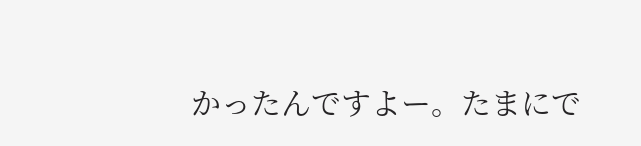かったんですよー。たまにで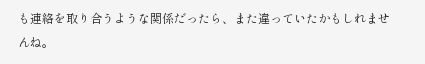も連絡を取り合うような関係だったら、また違っていたかもしれませんね。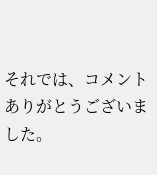それでは、コメントありがとうございました。